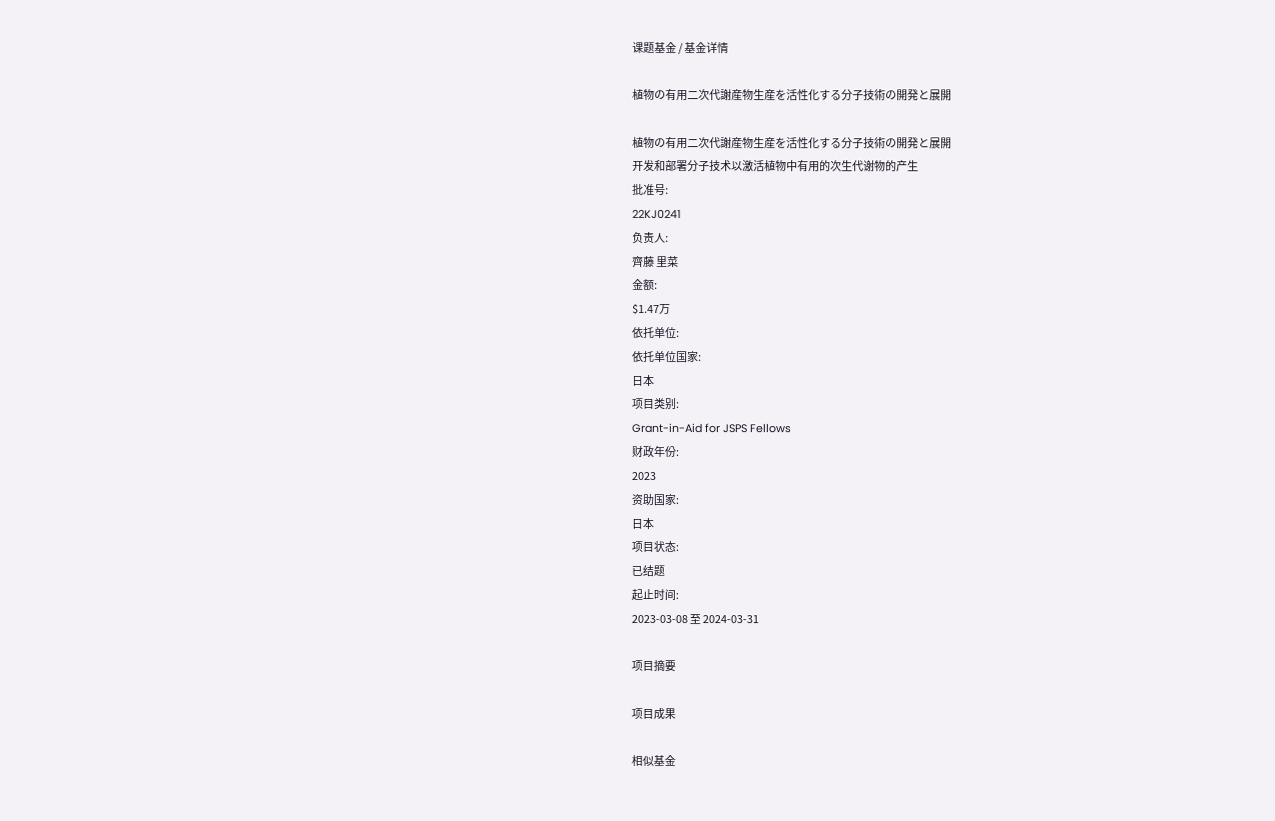课题基金 / 基金详情

植物の有用二次代謝産物生産を活性化する分子技術の開発と展開

植物の有用二次代謝産物生産を活性化する分子技術の開発と展開
开发和部署分子技术以激活植物中有用的次生代谢物的产生
批准号:
22KJ0241
负责人:
齊藤 里菜
金额:
$1.47万
依托单位:
依托单位国家:
日本
项目类别:
Grant-in-Aid for JSPS Fellows
财政年份:
2023
资助国家:
日本
项目状态:
已结题
起止时间:
2023-03-08 至 2024-03-31

项目摘要

项目成果

相似基金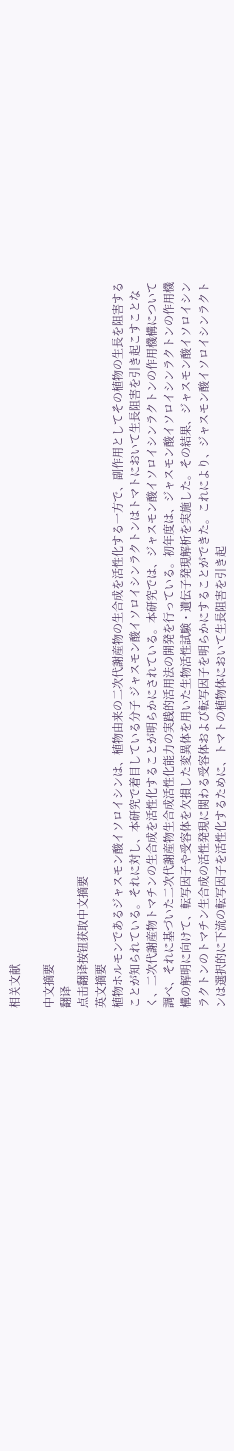相关文献

中文摘要
翻译
点击翻译按钮获取中文摘要
英文摘要
植物ホルモンであるジャスモン酸イソロイシンは、植物由来の二次代謝産物の生合成を活性化する一方で、副作用としてその植物の生長を阻害することが知られている。それに対し、本研究で着目している分子 ジャスモン酸イソロイシンラクトンはトマトにおいて生長阻害を引き起こすことなく、二次代謝産物トマチンの生合成を活性化することが明らかにされている。本研究では、ジャスモン酸イソロイシンラクトンの作用機構について調べ、それに基づいた二次代謝産物生合成活性化能力の実践的活用法の開発を行っている。初年度は、ジャスモン酸イソロイシンラクトンの作用機構の解明に向けて、転写因子や受容体を欠損した変異体を用いた生物活性試験・遺伝子発現解析を実施した。その結果、ジャスモン酸イソロイシンラクトンのトマチン生合成の活性発現に関わる受容体および転写因子を明らかにすることができた。これにより、ジャスモン酸イソロイシンラクトンは選択的に下流の転写因子を活性化するために、トマトの植物体において生長阻害を引き起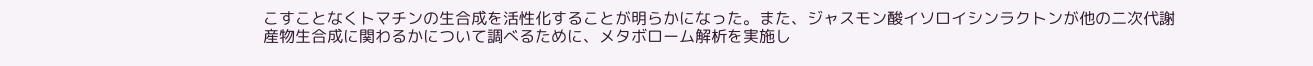こすことなくトマチンの生合成を活性化することが明らかになった。また、ジャスモン酸イソロイシンラクトンが他の二次代謝産物生合成に関わるかについて調べるために、メタボローム解析を実施し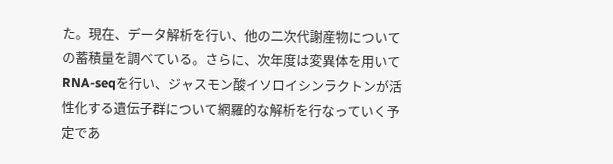た。現在、データ解析を行い、他の二次代謝産物についての蓄積量を調べている。さらに、次年度は変異体を用いてRNA-seqを行い、ジャスモン酸イソロイシンラクトンが活性化する遺伝子群について網羅的な解析を行なっていく予定であ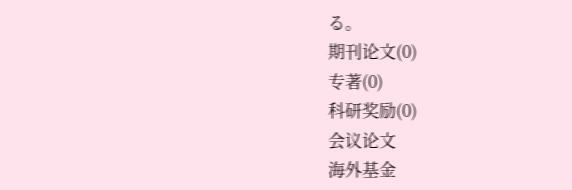る。
期刊论文(0)
专著(0)
科研奖励(0)
会议论文
海外基金